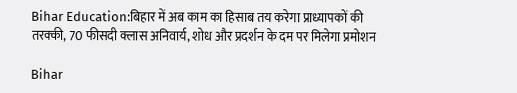Bihar Education:बिहार में अब काम का हिसाब तय करेगा प्राध्यापकों की तरक्की, 70 फीसदी क्लास अनिवार्य, शोध और प्रदर्शन के दम पर मिलेगा प्रमोशन

Bihar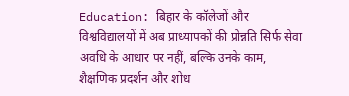Education: बिहार के कॉलेजों और विश्वविद्यालयों में अब प्राध्यापकों की प्रोन्नति सिर्फ सेवा अवधि के आधार पर नहीं, बल्कि उनके काम, शैक्षणिक प्रदर्शन और शोध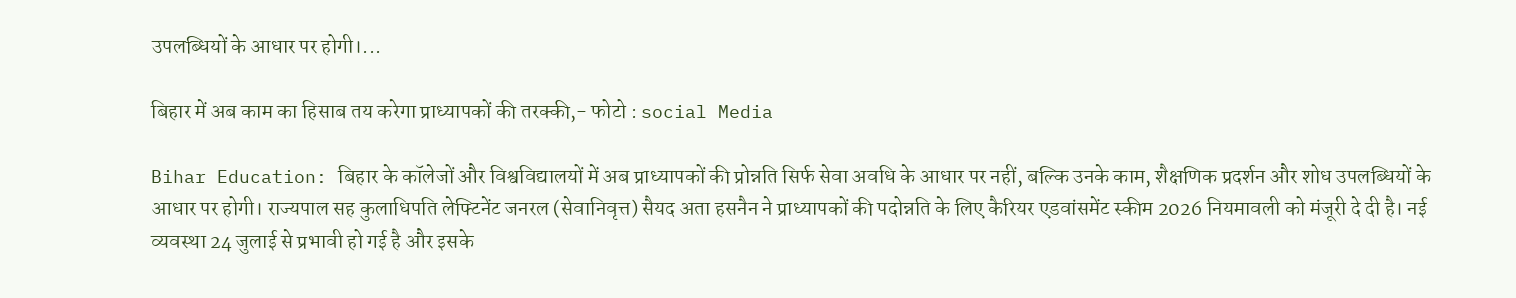उपलब्धियों के आधार पर होगी।...

बिहार में अब काम का हिसाब तय करेगा प्राध्यापकों की तरक्की,- फोटो : social Media

Bihar Education: बिहार के कॉलेजों और विश्वविद्यालयों में अब प्राध्यापकों की प्रोन्नति सिर्फ सेवा अवधि के आधार पर नहीं, बल्कि उनके काम, शैक्षणिक प्रदर्शन और शोध उपलब्धियों के आधार पर होगी। राज्यपाल सह कुलाधिपति लेफ्टिनेंट जनरल (सेवानिवृत्त) सैयद अता हसनैन ने प्राध्यापकों की पदोन्नति के लिए कैरियर एडवांसमेंट स्कीम 2026 नियमावली को मंजूरी दे दी है। नई व्यवस्था 24 जुलाई से प्रभावी हो गई है और इसके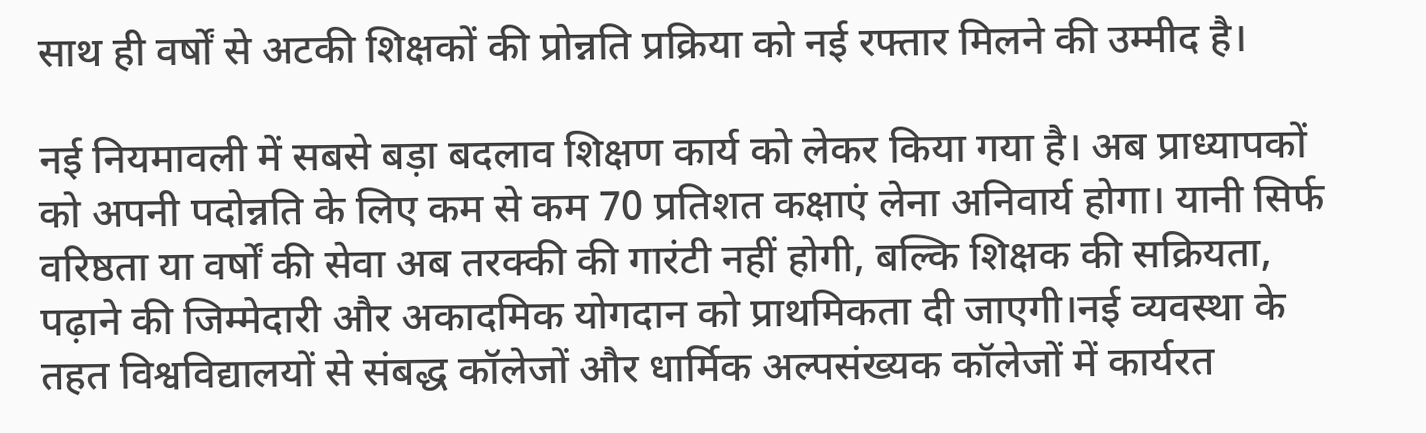साथ ही वर्षों से अटकी शिक्षकों की प्रोन्नति प्रक्रिया को नई रफ्तार मिलने की उम्मीद है।

नई नियमावली में सबसे बड़ा बदलाव शिक्षण कार्य को लेकर किया गया है। अब प्राध्यापकों को अपनी पदोन्नति के लिए कम से कम 70 प्रतिशत कक्षाएं लेना अनिवार्य होगा। यानी सिर्फ वरिष्ठता या वर्षों की सेवा अब तरक्की की गारंटी नहीं होगी, बल्कि शिक्षक की सक्रियता, पढ़ाने की जिम्मेदारी और अकादमिक योगदान को प्राथमिकता दी जाएगी।नई व्यवस्था के तहत विश्वविद्यालयों से संबद्ध कॉलेजों और धार्मिक अल्पसंख्यक कॉलेजों में कार्यरत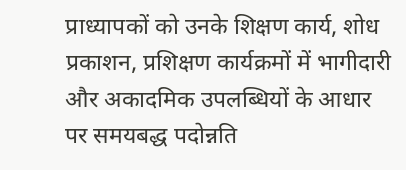प्राध्यापकों को उनके शिक्षण कार्य, शोध प्रकाशन, प्रशिक्षण कार्यक्रमों में भागीदारी और अकादमिक उपलब्धियों के आधार पर समयबद्ध पदोन्नति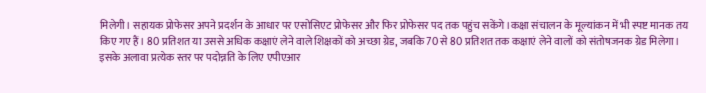मिलेगी। सहायक प्रोफेसर अपने प्रदर्शन के आधार पर एसोसिएट प्रोफेसर और फिर प्रोफेसर पद तक पहुंच सकेंगे।कक्षा संचालन के मूल्यांकन में भी स्पष्ट मानक तय किए गए हैं। 80 प्रतिशत या उससे अधिक कक्षाएं लेने वाले शिक्षकों को अच्छा ग्रेड, जबकि 70 से 80 प्रतिशत तक कक्षाएं लेने वालों को संतोषजनक ग्रेड मिलेगा। इसके अलावा प्रत्येक स्तर पर पदोन्नति के लिए एपीएआर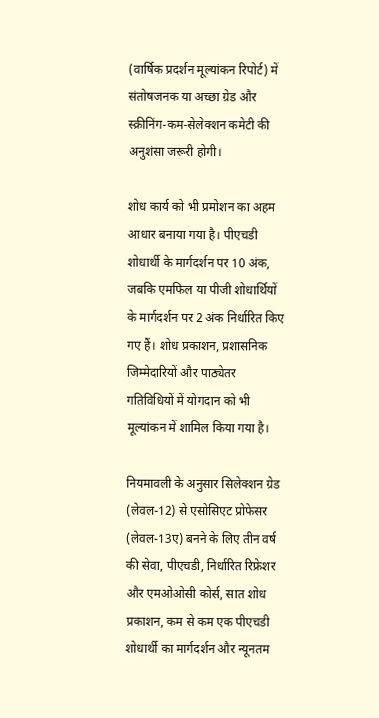(वार्षिक प्रदर्शन मूल्यांकन रिपोर्ट) में संतोषजनक या अच्छा ग्रेड और स्क्रीनिंग-कम-सेलेक्शन कमेटी की अनुशंसा जरूरी होगी।

शोध कार्य को भी प्रमोशन का अहम आधार बनाया गया है। पीएचडी शोधार्थी के मार्गदर्शन पर 10 अंक, जबकि एमफिल या पीजी शोधार्थियों के मार्गदर्शन पर 2 अंक निर्धारित किए गए हैं। शोध प्रकाशन, प्रशासनिक जिम्मेदारियों और पाठ्येतर गतिविधियों में योगदान को भी मूल्यांकन में शामिल किया गया है।

नियमावली के अनुसार सिलेक्शन ग्रेड (लेवल-12) से एसोसिएट प्रोफेसर (लेवल-13ए) बनने के लिए तीन वर्ष की सेवा, पीएचडी, निर्धारित रिफ्रेशर और एमओओसी कोर्स, सात शोध प्रकाशन, कम से कम एक पीएचडी शोधार्थी का मार्गदर्शन और न्यूनतम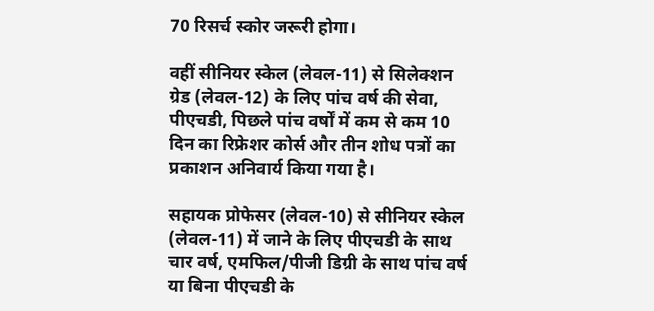70 रिसर्च स्कोर जरूरी होगा।

वहीं सीनियर स्केल (लेवल-11) से सिलेक्शन ग्रेड (लेवल-12) के लिए पांच वर्ष की सेवा, पीएचडी, पिछले पांच वर्षों में कम से कम 10 दिन का रिफ्रेशर कोर्स और तीन शोध पत्रों का प्रकाशन अनिवार्य किया गया है।

सहायक प्रोफेसर (लेवल-10) से सीनियर स्केल (लेवल-11) में जाने के लिए पीएचडी के साथ चार वर्ष, एमफिल/पीजी डिग्री के साथ पांच वर्ष या बिना पीएचडी के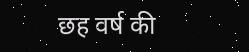छह वर्ष की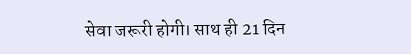सेवा जरूरी होगी। साथ ही 21 दिन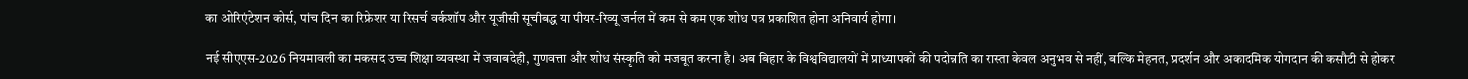का ओरिएंटेशन कोर्स, पांच दिन का रिफ्रेशर या रिसर्च वर्कशॉप और यूजीसी सूचीबद्ध या पीयर-रिव्यू जर्नल में कम से कम एक शोध पत्र प्रकाशित होना अनिवार्य होगा।

नई सीएएस-2026 नियमावली का मकसद उच्च शिक्षा व्यवस्था में जवाबदेही, गुणवत्ता और शोध संस्कृति को मजबूत करना है। अब बिहार के विश्वविद्यालयों में प्राध्यापकों की पदोन्नति का रास्ता केवल अनुभव से नहीं, बल्कि मेहनत, प्रदर्शन और अकादमिक योगदान की कसौटी से होकर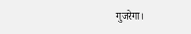गुजरेगा।